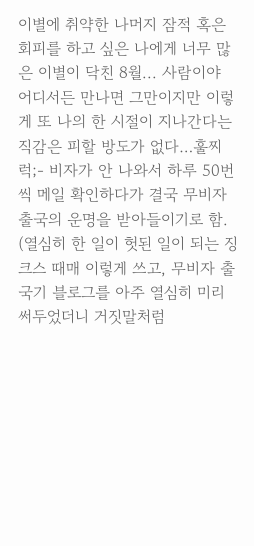이별에 취약한 나머지 잠적 혹은 회피를 하고 싶은 나에게 너무 많은 이별이 닥친 8월... 사람이야 어디서든 만나면 그만이지만 이렇게 또 나의 한 시절이 지나간다는 직감은 피할 방도가 없다…훌찌럭;- 비자가 안 나와서 하루 50번씩 메일 확인하다가 결국 무비자 출국의 운명을 받아들이기로 함. (열심히 한 일이 헛된 일이 되는 징크스 때매 이렇게 쓰고, 무비자 출국기 블로그를 아주 열심히 미리 써두었더니 거짓말처럼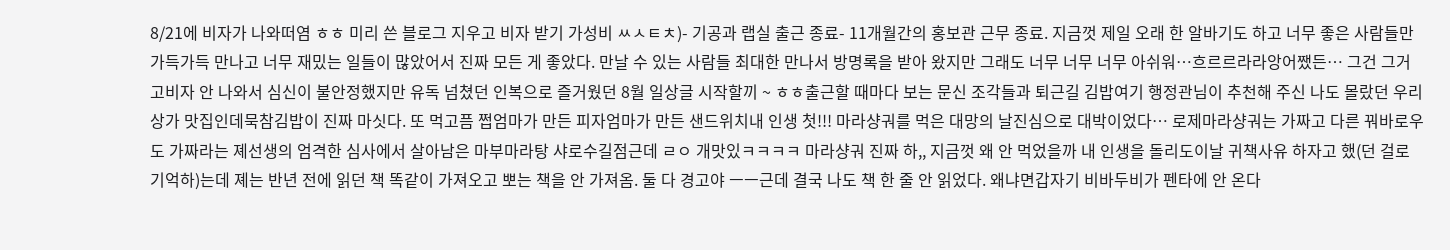8/21에 비자가 나와떠염 ㅎㅎ 미리 쓴 블로그 지우고 비자 받기 가성비 ㅆㅅㅌㅊ)- 기공과 랩실 출근 종료- 11개월간의 홍보관 근무 종료. 지금껏 제일 오래 한 알바기도 하고 너무 좋은 사람들만 가득가득 만나고 너무 재밌는 일들이 많았어서 진짜 모든 게 좋았다. 만날 수 있는 사람들 최대한 만나서 방명록을 받아 왔지만 그래도 너무 너무 너무 아쉬워…흐르르라라앙어쨌든… 그건 그거고비자 안 나와서 심신이 불안정했지만 유독 넘쳤던 인복으로 즐거웠던 8월 일상글 시작할끼 ~ ㅎㅎ출근할 때마다 보는 문신 조각들과 퇴근길 김밥여기 행정관님이 추천해 주신 나도 몰랐던 우리 상가 맛집인데묵참김밥이 진짜 마싯다. 또 먹고픔 쩝엄마가 만든 피자엄마가 만든 샌드위치내 인생 첫!!! 마라샹궈를 먹은 대망의 날진심으로 대박이었다… 로제마라샹궈는 가짜고 다른 꿔바로우도 가짜라는 졔선생의 엄격한 심사에서 살아남은 마부마라탕 샤로수길점근데 ㄹㅇ 개맛있ㅋㅋㅋㅋ 마라샹궈 진짜 하,, 지금껏 왜 안 먹었을까 내 인생을 돌리도이날 귀책사유 하자고 했(던 걸로 기억하)는데 졔는 반년 전에 읽던 책 똑같이 가져오고 뽀는 책을 안 가져옴. 둘 다 경고야 ㅡㅡ근데 결국 나도 책 한 줄 안 읽었다. 왜냐면갑자기 비바두비가 펜타에 안 온다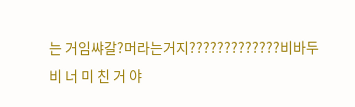는 거임쌰갈?머라는거지?????????????비바두비 너 미 친 거 야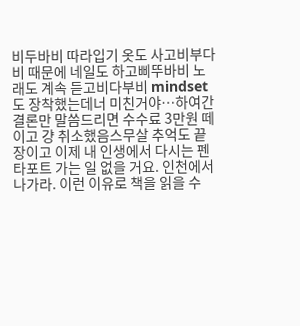비두바비 따라입기 옷도 사고비부다비 때문에 네일도 하고삐뚜바비 노래도 계속 듣고비다부비 mindset도 장착했는데너 미친거야…하여간 결론만 말씀드리면 수수료 3만원 떼이고 걍 취소했음스무살 추억도 끝장이고 이제 내 인생에서 다시는 펜타포트 가는 일 없을 거요. 인천에서 나가라. 이런 이유로 책을 읽을 수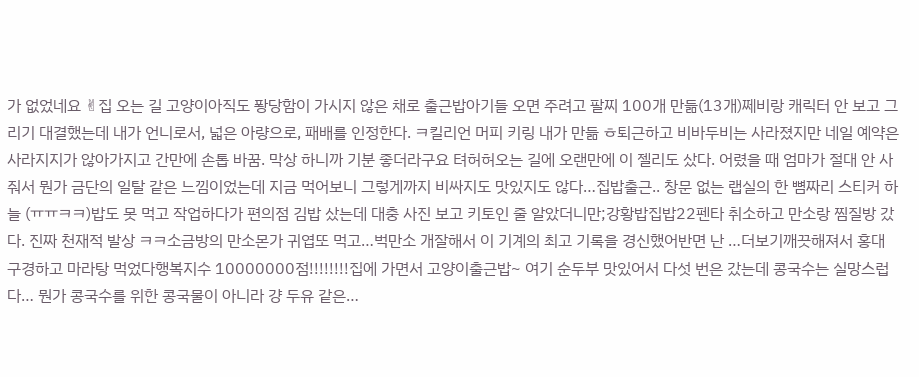가 없었네요 ✌집 오는 길 고양이아직도 퐝당함이 가시지 않은 채로 출근밥아기들 오면 주려고 팔찌 100개 만듦(13개)쩨비랑 캐릭터 안 보고 그리기 대결했는데 내가 언니로서, 넓은 아량으로, 패배를 인정한다. ㅋ킬리언 머피 키링 내가 만듦 ㅎ퇴근하고 비바두비는 사라졌지만 네일 예약은 사라지지가 않아가지고 간만에 손톱 바꿈. 막상 하니까 기분 좋더라구요 텨허허오는 길에 오랜만에 이 젤리도 샀다. 어렸을 때 엄마가 절대 안 사줘서 뭔가 금단의 일탈 같은 느낌이었는데 지금 먹어보니 그렇게까지 비싸지도 맛있지도 않다…집밥출근.. 창문 없는 랩실의 한 뼘짜리 스티커 하늘 (ㅠㅠㅋㅋ)밥도 못 먹고 작업하다가 편의점 김밥 샀는데 대충 사진 보고 키토인 줄 알았더니만;강황밥집밥22펜타 취소하고 만소랑 찜질방 갔다. 진짜 천재적 발상 ㅋㅋ소금방의 만소몬가 귀엽또 먹고…벅만소 개잘해서 이 기계의 최고 기록을 경신했어반면 난 …더보기깨끗해져서 홍대 구경하고 마라탕 먹었다행복지수 10000000점!!!!!!!!집에 가면서 고양이출근밥~ 여기 순두부 맛있어서 다섯 번은 갔는데 콩국수는 실망스럽다… 뭔가 콩국수를 위한 콩국물이 아니라 걍 두유 같은…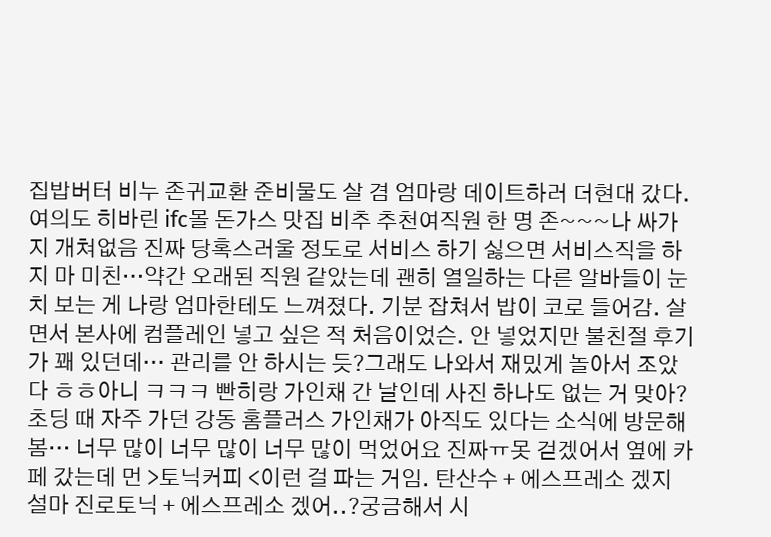집밥버터 비누 존귀교환 준비물도 살 겸 엄마랑 데이트하러 더현대 갔다.여의도 히바린 ifc몰 돈가스 맛집 비추 추천여직원 한 명 존~~~나 싸가지 개쳐없음 진짜 당혹스러울 정도로 서비스 하기 싫으면 서비스직을 하지 마 미친…약간 오래된 직원 같았는데 괜히 열일하는 다른 알바들이 눈치 보는 게 나랑 엄마한테도 느껴졌다. 기분 잡쳐서 밥이 코로 들어감. 살면서 본사에 컴플레인 넣고 싶은 적 처음이었슨. 안 넣었지만 불친절 후기가 꽤 있던데… 관리를 안 하시는 듯?그래도 나와서 재밌게 놀아서 조았다 ㅎㅎ아니 ㅋㅋㅋ 빤히랑 가인채 간 날인데 사진 하나도 없는 거 맞아?초딩 때 자주 가던 강동 홈플러스 가인채가 아직도 있다는 소식에 방문해 봄… 너무 많이 너무 많이 너무 많이 먹었어요 진짜ㅠ못 걷겠어서 옆에 카페 갔는데 먼 >토닉커피 <이런 걸 파는 거임. 탄산수 + 에스프레소 겠지 설마 진로토닉 + 에스프레소 겠어..?궁금해서 시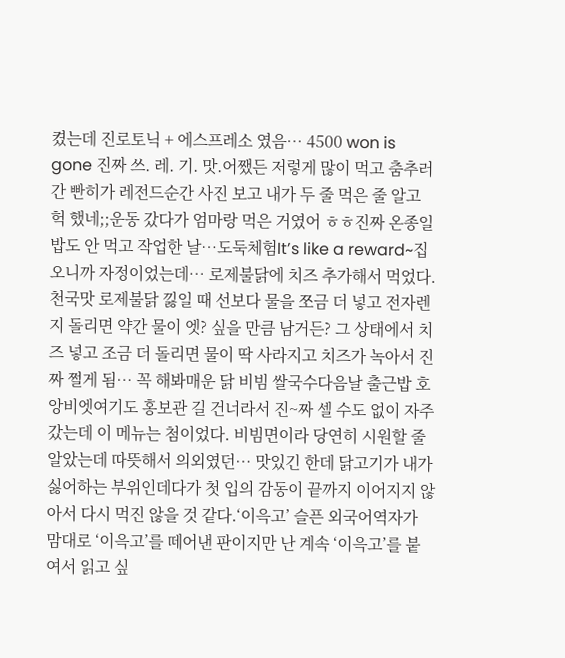켰는데 진로토닉 + 에스프레소 였음… 4500 won is gone 진짜 쓰. 레. 기. 맛.어쨌든 저렇게 많이 먹고 춤추러 간 빤히가 레전드순간 사진 보고 내가 두 줄 먹은 줄 알고 헉 했네;;운동 갔다가 엄마랑 먹은 거였어 ㅎㅎ진짜 온종일 밥도 안 먹고 작업한 날…도둑체험It’s like a reward~집 오니까 자정이었는데… 로제불닭에 치즈 추가해서 먹었다.천국맛 로제불닭 낋일 때 선보다 물을 쪼금 더 넣고 전자렌지 돌리면 약간 물이 엣? 싶을 만큼 남거든? 그 상태에서 치즈 넣고 조금 더 돌리면 물이 딱 사라지고 치즈가 녹아서 진짜 쩔게 됨… 꼭 해봐매운 닭 비빔 쌀국수다음날 출근밥 호앙비엣여기도 홍보관 길 건너라서 진~짜 셀 수도 없이 자주 갔는데 이 메뉴는 첨이었다. 비빔면이라 당연히 시원할 줄 알았는데 따뜻해서 의외였던… 맛있긴 한데 닭고기가 내가 싫어하는 부위인데다가 첫 입의 감동이 끝까지 이어지지 않아서 다시 먹진 않을 것 같다.‘이윽고’ 슬픈 외국어역자가 맘대로 ‘이윽고’를 떼어낸 판이지만 난 계속 ‘이윽고’를 붙여서 읽고 싶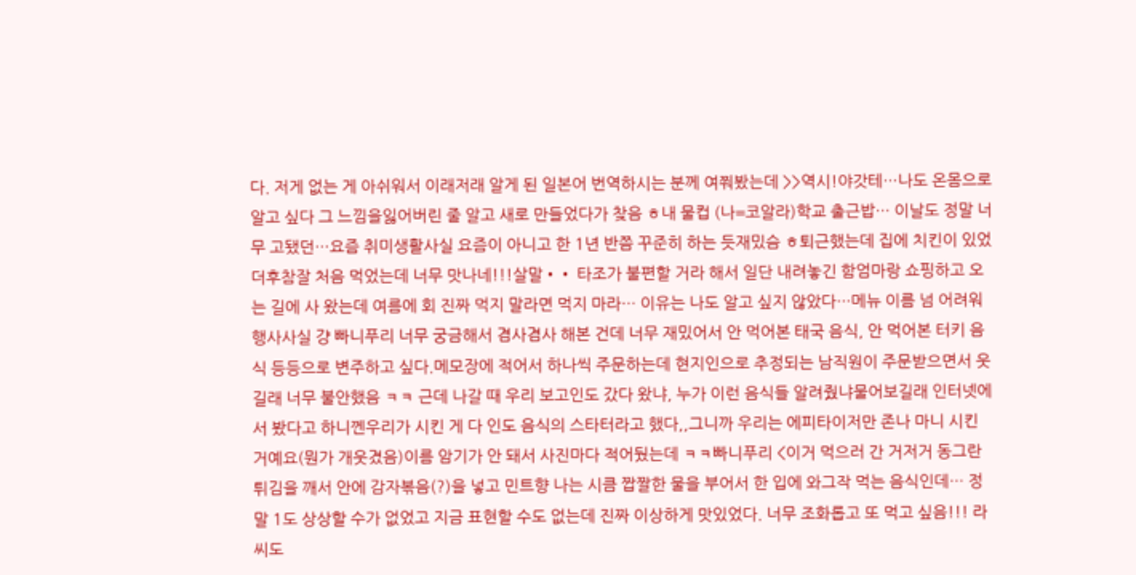다. 저게 없는 게 아쉬워서 이래저래 알게 된 일본어 번역하시는 분께 여쭤봤는데 >>역시!야갓테…나도 온몸으로 알고 싶다 그 느낌을잃어버린 줄 알고 새로 만들었다가 찾음 ㅎ내 물컵 (나=코알라)학교 출근밥… 이날도 정말 너무 고됐던…요즘 취미생활사실 요즘이 아니고 한 1년 반쯤 꾸준히 하는 듯재밌슴 ㅎ퇴근했는데 집에 치킨이 있었더후참잘 처음 먹었는데 너무 맛나네!!!살말•• 타조가 불편할 거라 해서 일단 내려놓긴 함엄마랑 쇼핑하고 오는 길에 사 왔는데 여름에 회 진짜 먹지 말라면 먹지 마라… 이유는 나도 알고 싶지 않았다…메뉴 이름 넘 어려워행사사실 걍 빠니푸리 너무 궁금해서 겸사겸사 해본 건데 너무 재밌어서 안 먹어본 태국 음식, 안 먹어본 터키 음식 등등으로 변주하고 싶다.메모장에 적어서 하나씩 주문하는데 현지인으로 추정되는 남직원이 주문받으면서 웃길래 너무 불안했음 ㅋㅋ 근데 나갈 때 우리 보고인도 갔다 왔냐, 누가 이런 음식들 알려줬냐물어보길래 인터넷에서 봤다고 하니껜우리가 시킨 게 다 인도 음식의 스타터라고 했다,,그니까 우리는 에피타이저만 존나 마니 시킨 거예요(뭔가 개웃겼음)이름 암기가 안 돼서 사진마다 적어뒀는데 ㅋㅋ빠니푸리 <이거 먹으러 간 거저거 동그란 튀김을 깨서 안에 감자볶음(?)을 넣고 민트향 나는 시큼 짭짤한 물을 부어서 한 입에 와그작 먹는 음식인데… 정말 1도 상상할 수가 없었고 지금 표현할 수도 없는데 진짜 이상하게 맛있었다. 너무 조화롭고 또 먹고 싶음!!! 라씨도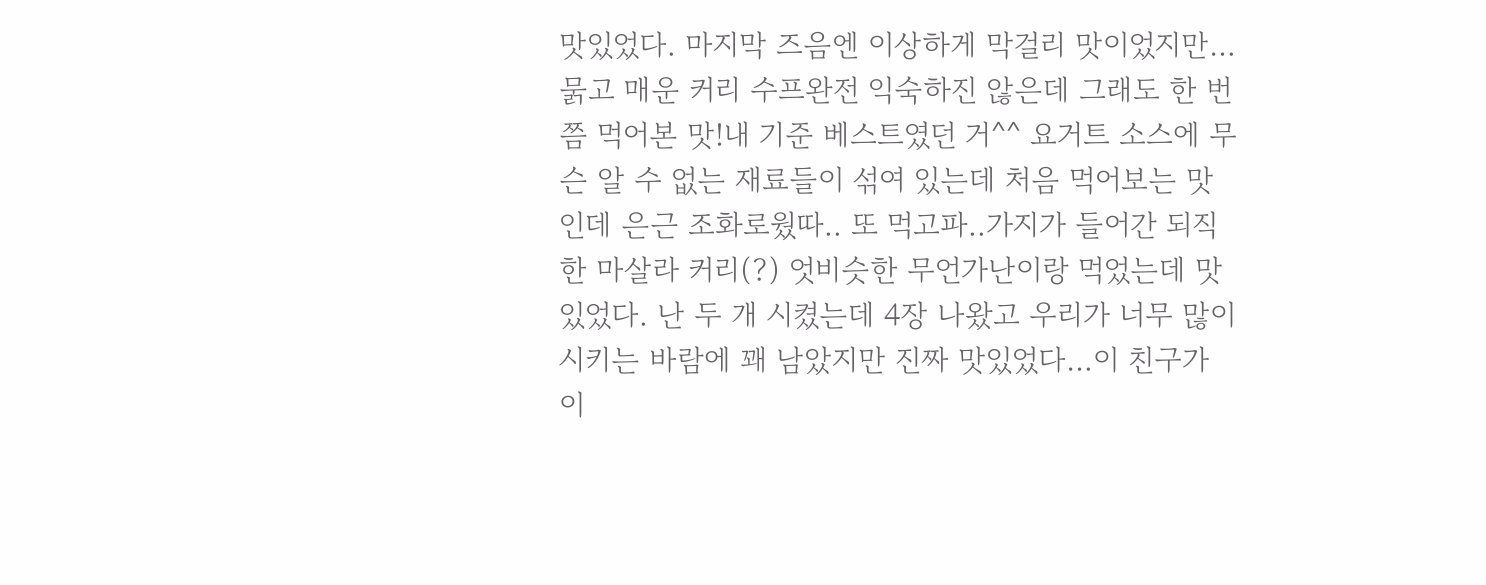맛있었다. 마지막 즈음엔 이상하게 막걸리 맛이었지만…묽고 매운 커리 수프완전 익숙하진 않은데 그래도 한 번쯤 먹어본 맛!내 기준 베스트였던 거^^ 요거트 소스에 무슨 알 수 없는 재료들이 섞여 있는데 처음 먹어보는 맛인데 은근 조화로웠따.. 또 먹고파..가지가 들어간 되직한 마살라 커리(?) 엇비슷한 무언가난이랑 먹었는데 맛있었다. 난 두 개 시켰는데 4장 나왔고 우리가 너무 많이 시키는 바람에 꽤 남았지만 진짜 맛있었다…이 친구가 이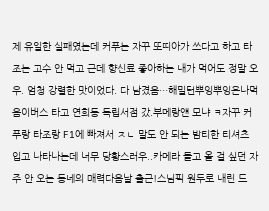제 유일한 실패였는데 커푸는 자꾸 또띠아가 쓰다고 하고 타조는 고수 안 먹고 근데 향신료 좋아하는 내가 먹어도 정말 오우. 엄청 강렬한 맛이었다. 다 남겼음…해밀턴뿌잉뿌잉욘나먹음이버스 타고 연희동 독립서점 갔.부메랑얜 모냐 ㅋ자꾸 커푸랑 타조랑 F1에 빠져서 ㅈㄴ 말도 안 되는 밤티한 티셔츠 입고 나타나는데 너무 당황스러우..카메라 들고 올 걸 싶던 자주 안 오는 동네의 매력다음날 출근!스님픽 원두로 내린 드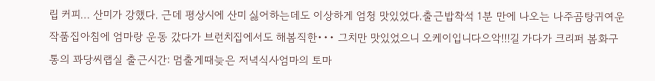립 커피… 산미가 강했다. 근데 평상시에 산미 싫어하는데도 이상하게 엄청 맛있었다.출근밥착석 1분 만에 나오는 나주곰탕귀여운 작품집아침에 엄마랑 운동 갔다가 브런치집에서도 해봄직한••• 그치만 맛있었으니 오케이입니다으악!!!길 가다가 크리퍼 봄화구통의 꽈당씨랩실 출근시간: 멈출게때늦은 저녁식사엄마의 토마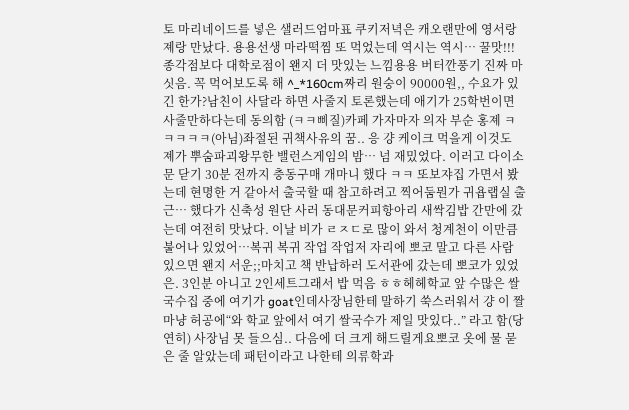토 마리네이드를 넣은 샐러드엄마표 쿠키저녁은 캐오랜만에 영서랑 졔랑 만났다. 용용선생 마라떡찜 또 먹었는데 역시는 역시… 꿀맛!!! 종각점보다 대학로점이 왠지 더 맛있는 느낌용용 버터깐풍기 진짜 마싯음. 꼭 먹어보도록 해 ^_*160cm짜리 원숭이 90000원,, 수요가 있긴 한가?남친이 사달라 하면 사줄지 토론했는데 애기가 25학번이면 사줄만하다는데 동의함 (ㅋㅋ삐질)카페 가자마자 의자 부순 홍졔 ㅋㅋㅋㅋㅋ(아님)좌절된 귀책사유의 꿈.. 응 걍 케이크 먹을게 이것도 졔가 뿌숨파괴왕무한 밸런스게임의 밤… 넘 재밌었다. 이러고 다이소 문 닫기 30분 전까지 충동구매 개마니 했다 ㅋㅋ 또보쟈집 가면서 봤는데 현명한 거 같아서 출국할 때 참고하려고 찍어둠뭔가 귀욥랩실 출근… 했다가 신축성 원단 사러 동대문커피항아리 새싹김밥 간만에 갔는데 여전히 맛났다. 이날 비가 ㄹㅈㄷ로 많이 와서 청계천이 이만큼 불어나 있었어…복귀 복귀 작업 작업저 자리에 뽀코 말고 다른 사람 있으면 왠지 서운;;마치고 책 반납하러 도서관에 갔는데 뽀코가 있었은. 3인분 아니고 2인세트그래서 밥 먹음 ㅎㅎ헤헤학교 앞 수많은 쌀국수집 중에 여기가 goat인데사장님한테 말하기 쑥스러워서 걍 이 짤 마냥 허공에“와 학교 앞에서 여기 쌀국수가 제일 맛있다..” 라고 함(당연히) 사장님 못 들으심.. 다음에 더 크게 해드릴게요뽀코 옷에 물 묻은 줄 알았는데 패턴이라고 나한테 의류학과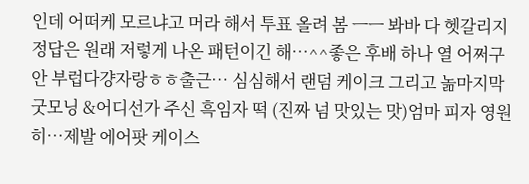인데 어떠케 모르냐고 머라 해서 투표 올려 봄 ㅡㅡ 봐바 다 헷갈리지정답은 원래 저렇게 나온 패턴이긴 해…^^좋은 후배 하나 열 어쩌구 안 부럽다걍자랑ㅎㅎ출근… 심심해서 랜덤 케이크 그리고 놂마지막 굿모닝 &어디선가 주신 흑임자 떡 (진짜 넘 맛있는 맛)엄마 피자 영원히…제발 에어팟 케이스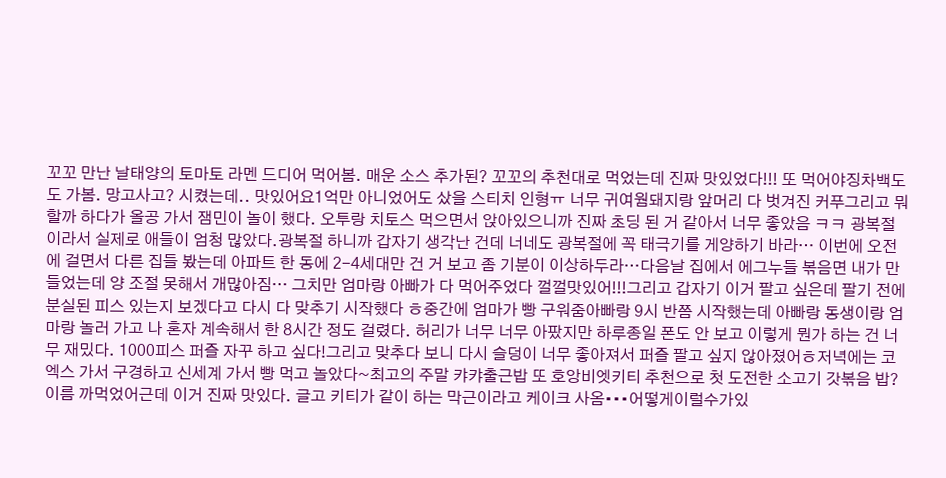꼬꼬 만난 날태양의 토마토 라멘 드디어 먹어봄. 매운 소스 추가된? 꼬꼬의 추천대로 먹었는데 진짜 맛있었다!!! 또 먹어야징차백도도 가봄. 망고사고? 시켰는데.. 맛있어요1억만 아니었어도 샀을 스티치 인형ㅠ 너무 귀여웜돼지랑 앞머리 다 벗겨진 커푸그리고 뭐할까 하다가 올공 가서 잼민이 놀이 했다. 오투랑 치토스 먹으면서 앉아있으니까 진짜 초딩 된 거 같아서 너무 좋았음 ㅋㅋ 광복절이라서 실제로 애들이 엄청 많았다.광복절 하니까 갑자기 생각난 건데 너네도 광복절에 꼭 태극기를 게양하기 바라… 이번에 오전에 걸면서 다른 집들 봤는데 아파트 한 동에 2-4세대만 건 거 보고 좀 기분이 이상하두라…다음날 집에서 에그누들 볶음면 내가 만들었는데 양 조절 못해서 개많아짐… 그치만 엄마랑 아빠가 다 먹어주었다 껄껄맛있어!!!그리고 갑자기 이거 팔고 싶은데 팔기 전에 분실된 피스 있는지 보겠다고 다시 다 맞추기 시작했다 ㅎ중간에 엄마가 빵 구워줌아빠랑 9시 반쯤 시작했는데 아빠랑 동생이랑 엄마랑 놀러 가고 나 혼자 계속해서 한 8시간 정도 걸렸다. 허리가 너무 너무 아팠지만 하루종일 폰도 안 보고 이렇게 뭔가 하는 건 너무 재밌다. 1000피스 퍼즐 자꾸 하고 싶다!그리고 맞추다 보니 다시 슬덩이 너무 좋아져서 퍼즐 팔고 싶지 않아졌어ㅎ저녁에는 코엑스 가서 구경하고 신세계 가서 빵 먹고 놀았다~최고의 주말 캬캬출근밥 또 호앙비엣키티 추천으로 첫 도전한 소고기 갓볶음 밥? 이름 까먹었어근데 이거 진짜 맛있다. 글고 키티가 같이 하는 막근이라고 케이크 사옴•••어떻게이럴수가있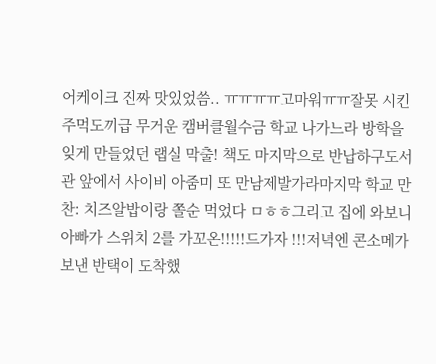어케이크 진짜 맛있었씀.. ㅠㅠㅠㅠ고마워ㅠㅠ잘못 시킨 주먹도끼급 무거운 캠버클월수금 학교 나가느라 방학을 잊게 만들었던 랩실 막출! 책도 마지막으로 반납하구도서관 앞에서 사이비 아줌미 또 만남제발가라마지막 학교 만찬: 치즈알밥이랑 쫄순 먹었다 ㅁㅎㅎ그리고 집에 와보니 아빠가 스위치 2를 가꼬온!!!!!드가자 !!!저녁엔 콘소메가 보낸 반택이 도착했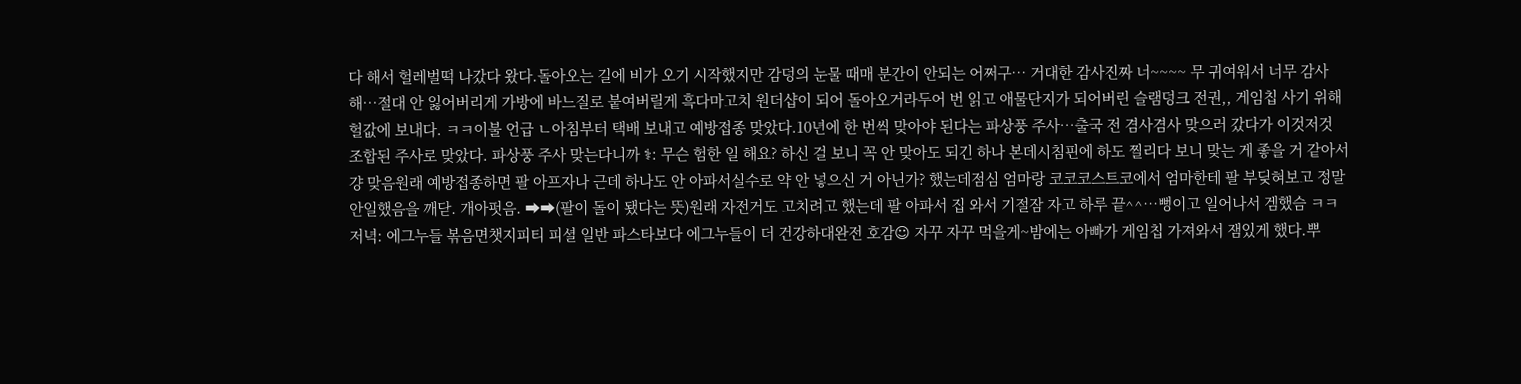다 해서 헐레벌떡 나갔다 왔다.돌아오는 길에 비가 오기 시작했지만 감덩의 눈물 때매 분간이 안되는 어쩌구… 거대한 감사진짜 너~~~~ 무 귀여워서 너무 감사해…절대 안 잃어버리게 가방에 바느질로 붙여버릴게 흑다마고치 원더샵이 되어 돌아오거라두어 번 읽고 애물단지가 되어버린 슬램덩크 전권,, 게임칩 사기 위해 헐값에 보내다. ㅋㅋ이불 언급 ㄴ아침부터 택배 보내고 예방접종 맞았다.10년에 한 번씩 맞아야 된다는 파상풍 주사…출국 전 겸사겸사 맞으러 갔다가 이것저것 조합된 주사로 맞았다. 파상풍 주사 맞는다니까 ⚕: 무슨 험한 일 해요? 하신 걸 보니 꼭 안 맞아도 되긴 하나 본데시침핀에 하도 찔리다 보니 맞는 게 좋을 거 같아서 걍 맞음원래 예방접종하면 팔 아프자나 근데 하나도 안 아파서실수로 약 안 넣으신 거 아닌가? 했는데점심 엄마랑 코코코스트코에서 엄마한테 팔 부딪혀보고 정말 안일했음을 깨닫. 개아펏음. ➡➡(팔이 돌이 됐다는 뜻)원래 자전거도 고치려고 했는데 팔 아파서 집 와서 기절잠 자고 하루 끝^^…뻥이고 일어나서 겜했슴 ㅋㅋ저녁: 에그누들 볶음면챗지피티 피셜 일반 파스타보다 에그누들이 더 건강하대완전 호감☺ 자꾸 자꾸 먹을게~밤에는 아빠가 게임칩 가져와서 잼있게 했다.뿌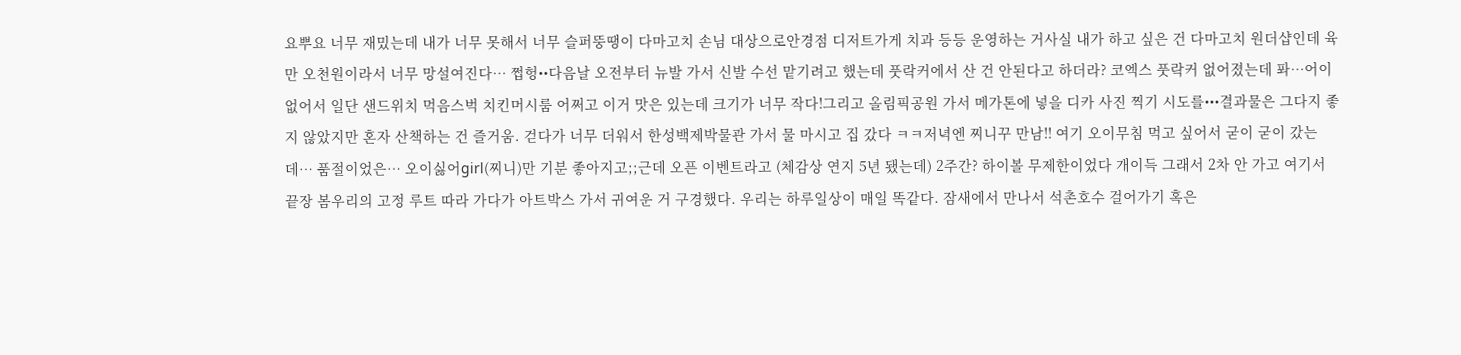요뿌요 너무 재밌는데 내가 너무 못해서 너무 슬퍼뚱땡이 다마고치 손님 대상으로안경점 디저트가게 치과 등등 운영하는 거사실 내가 하고 싶은 건 다마고치 원더샵인데 육만 오천원이라서 너무 망설여진다… 쩝헝••다음날 오전부터 뉴발 가서 신발 수선 맡기려고 했는데 풋락커에서 산 건 안된다고 하더라? 코엑스 풋락커 없어졌는데 퐈…어이없어서 일단 샌드위치 먹음스벅 치킨머시룸 어쩌고 이거 맛은 있는데 크기가 너무 작다!그리고 올림픽공원 가서 메가톤에 넣을 디카 사진 찍기 시도를•••결과물은 그다지 좋지 않았지만 혼자 산책하는 건 즐거움. 걷다가 너무 더워서 한성백제박물관 가서 물 마시고 집 갔다 ㅋㅋ저녁엔 찌니꾸 만남!! 여기 오이무침 먹고 싶어서 굳이 굳이 갔는데… 품절이었은… 오이싫어girl(찌니)만 기분 좋아지고;;근데 오픈 이벤트라고 (체감상 연지 5년 됐는데) 2주간? 하이볼 무제한이었다 개이득 그래서 2차 안 가고 여기서 끝장 봄우리의 고정 루트 따라 가다가 아트박스 가서 귀여운 거 구경했다. 우리는 하루일상이 매일 똑같다. 잠새에서 만나서 석촌호수 걸어가기 혹은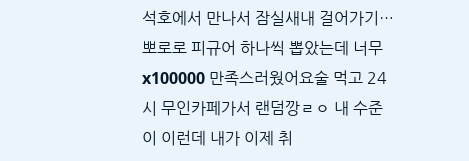석호에서 만나서 잠실새내 걸어가기…뽀로로 피규어 하나씩 뽑았는데 너무 x100000 만족스러웠어요술 먹고 24시 무인카페가서 랜덤깡ㄹㅇ 내 수준이 이런데 내가 이제 취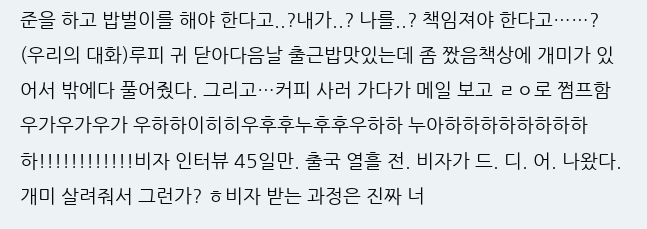준을 하고 밥벌이를 해야 한다고..?내가..? 나를..? 책임져야 한다고……? (우리의 대화)루피 귀 닫아다음날 출근밥맛있는데 좀 짰음책상에 개미가 있어서 밖에다 풀어줬다. 그리고…커피 사러 가다가 메일 보고 ㄹㅇ로 쩜프함우가우가우가 우하하이히히우후후누후후우하하 누아하하하하하하하하하!!!!!!!!!!!!비자 인터뷰 45일만. 출국 열흘 전. 비자가 드. 디. 어. 나왔다. 개미 살려줘서 그런가? ㅎ비자 받는 과정은 진짜 너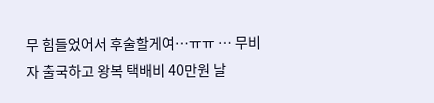무 힘들었어서 후술할게여…ㅠㅠ … 무비자 출국하고 왕복 택배비 40만원 날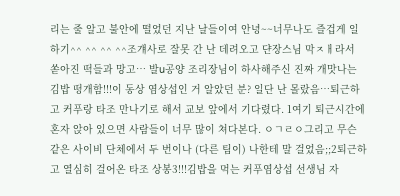리는 줄 알고 불안에 떨었던 지난 날들이여 안녕~~너무나도 즐겁게 일 하기^^ ^^ ^^ ^^조걔사로 잘못 간 난 데려오고 댠장스님 막ㅈㅐ라서 쏟아진 떡들과 망고… 발u공양 조리장님이 하사해주신 진짜 개맛나는 김밥 떵개함!!!이 동상 염상섭인 거 알았던 분? 일단 난 몰랐음…퇴근하고 커푸랑 타조 만나기로 해서 교보 앞에서 기다렸다. 1여기 퇴근시간에 혼자 앉아 있으면 사람들이 너무 많이 쳐다본다. ㅇㄱㄹㅇ그리고 무슨 같은 사이비 단체에서 두 번이나 (다른 팀이) 나한테 말 걸었음;;2퇴근하고 열심히 걸어온 타조 상봉3!!!김밥을 먹는 커푸염상섭 선생님 자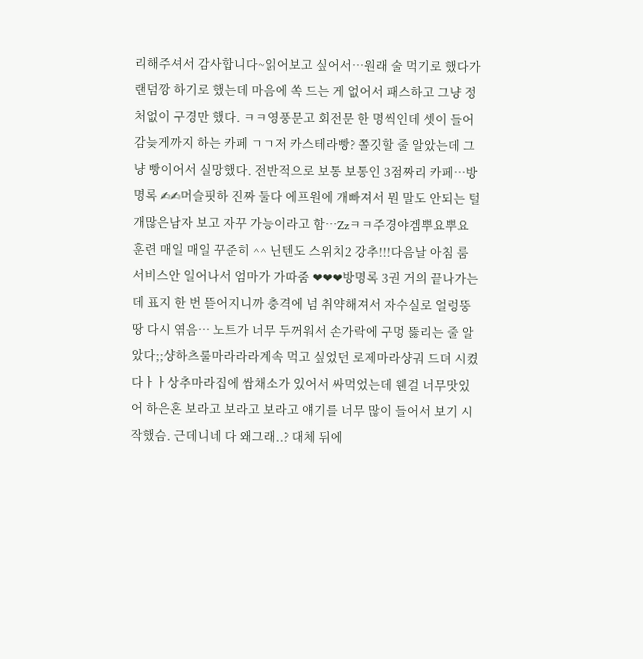리해주셔서 감사합니다~읽어보고 싶어서…원래 술 먹기로 했다가 랜덤깡 하기로 했는데 마음에 쏙 드는 게 없어서 패스하고 그냥 정처없이 구경만 했다. ㅋㅋ영풍문고 회전문 한 명씩인데 셋이 들어감늦게까지 하는 카페 ㄱㄱ저 카스테라빵? 쫄깃할 줄 알았는데 그냥 빵이어서 실망했다. 전반적으로 보통 보통인 3점짜리 카페…방명록 ✍✍머슬핏하 진짜 둘다 에프원에 개빠져서 뭔 말도 안되는 털개많은남자 보고 자꾸 가능이라고 함…Zzㅋㅋ주경야겜뿌요뿌요 훈련 매일 매일 꾸준히 ^^ 닌텐도 스위치2 강추!!!다음날 아침 룸서비스안 일어나서 엄마가 가따줌 ❤❤❤방명록 3권 거의 끝나가는데 표지 한 번 뜯어지니까 충격에 넘 취약해져서 자수실로 얼렁뚱땅 다시 엮음… 노트가 너무 두꺼워서 손가락에 구멍 뚫리는 줄 알았다;;샹하츠룰마라라라계속 먹고 싶었던 로제마라샹궈 드뎌 시켰다ㅏㅏ상추마라집에 쌈채소가 있어서 싸먹었는데 웬걸 너무맛있어 하은혼 보라고 보라고 보라고 얘기를 너무 많이 들어서 보기 시작했슴. 근데니네 다 왜그래..? 대체 뒤에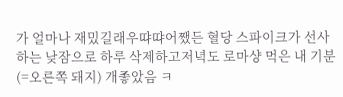가 얼마나 재밌길래우땨땨어쨌든 혈당 스파이크가 선사하는 낮잠으로 하루 삭제하고저녁도 로마샹 먹은 내 기분(=오른쪽 돼지) 개좋았음 ㅋ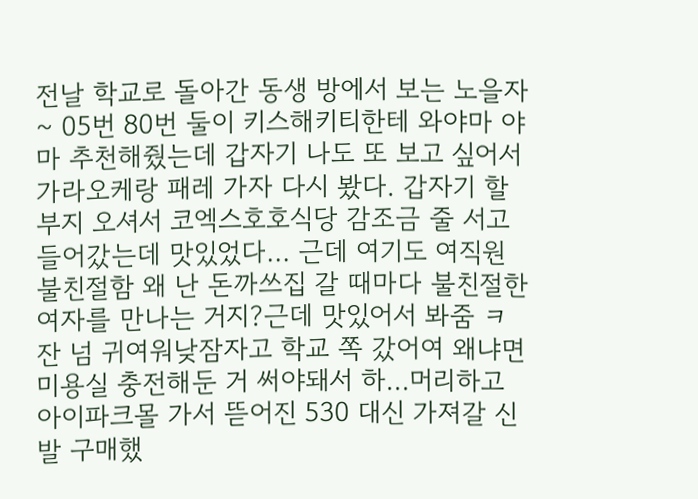전날 학교로 돌아간 동생 방에서 보는 노을자~ 05번 80번 둘이 키스해키티한테 와야마 야마 추천해줬는데 갑자기 나도 또 보고 싶어서 가라오케랑 패레 가자 다시 봤다. 갑자기 할부지 오셔서 코엑스호호식당 감조금 줄 서고 들어갔는데 맛있었다… 근데 여기도 여직원 불친절함 왜 난 돈까쓰집 갈 때마다 불친절한 여자를 만나는 거지?근데 맛있어서 봐줌 ㅋ잔 넘 귀여워낮잠자고 학교 쪽 갔어여 왜냐면 미용실 충전해둔 거 써야돼서 하…머리하고 아이파크몰 가서 뜯어진 530 대신 가져갈 신발 구매했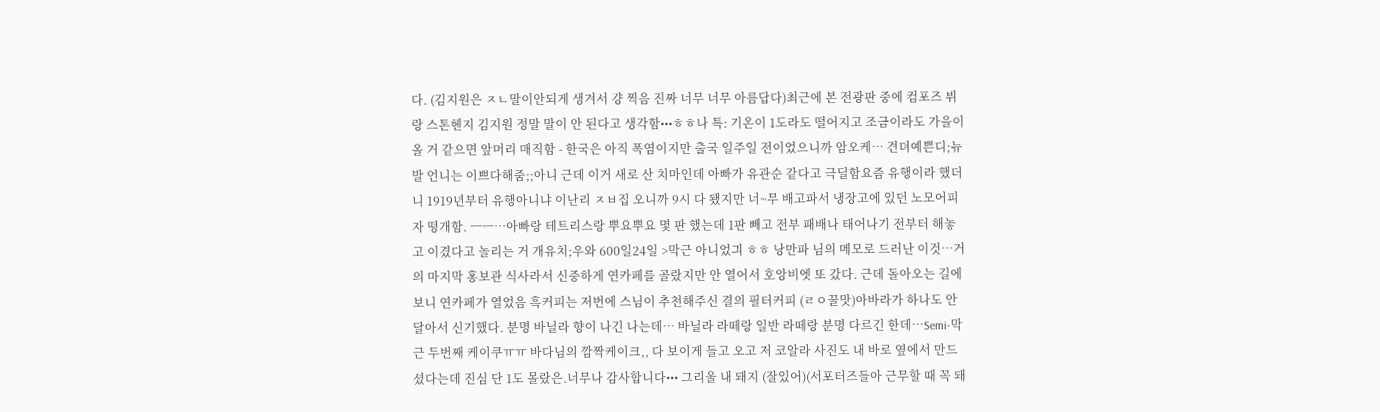다. (김지원은 ㅈㄴ말이안되게 생겨서 걍 찍음 진짜 너무 너무 아름답다)최근에 본 전광판 중에 컴포즈 뷔랑 스톤헨지 김지원 정말 말이 안 된다고 생각함•••ㅎㅎ나 특: 기온이 1도라도 떨어지고 조금이라도 가을이 올 거 같으면 앞머리 매직함 - 한국은 아직 폭염이지만 출국 일주일 전이었으니까 암오케… 견뎌예쁜디;뉴발 언니는 이쁘다해줌;;아니 근데 이거 새로 산 치마인데 아빠가 유관순 같다고 극딜함요즘 유행이라 했더니 1919년부터 유행아니냐 이난리 ㅈㅂ집 오니까 9시 다 됐지만 너~무 배고파서 냉장고에 있던 노모어피자 떵개함. ㅡㅡ…아빠랑 테트리스랑 뿌요뿌요 몇 판 했는데 1판 빼고 전부 패배나 태어나기 전부터 해놓고 이겼다고 놀리는 거 개유치;우와 600일24일 >막근 아니었긔 ㅎㅎ 낭만파 님의 메모로 드러난 이것…거의 마지막 홍보관 식사라서 신중하게 연카페를 골랐지만 안 열어서 호앙비엣 또 갔다. 근데 돌아오는 길에 보니 연카페가 열었음 흑커피는 저번에 스님이 추천해주신 결의 필터커피 (ㄹㅇ꿀맛)아바라가 하나도 안 달아서 신기했다. 분명 바닐라 향이 나긴 나는데… 바닐라 라떼랑 일반 라떼랑 분명 다르긴 한데…Semi-막근 두번째 케이쿠ㅠㅠ 바다님의 깜짝케이크,, 다 보이게 들고 오고 저 코알라 사진도 내 바로 옆에서 만드셨다는데 진심 단 1도 몰랐은.너무나 감사합니다••• 그리울 내 돼지 (잘있어)(서포터즈들아 근무할 때 꼭 돼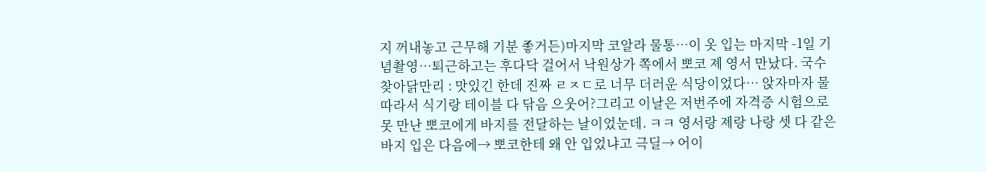지 꺼내놓고 근무해 기분 좋거든)마지막 코알라 물통…이 옷 입는 마지막 -1일 기념촬영…퇴근하고는 후다닥 걸어서 낙원상가 쪽에서 뽀코 졔 영서 만났다. 국수찾아닭만리 : 맛있긴 한데 진짜 ㄹㅈㄷ로 너무 더러운 식당이었다… 앉자마자 물 따라서 식기랑 테이블 다 닦음 으웃어?그리고 이날은 저번주에 자격증 시험으로 못 만난 뽀코에게 바지를 전달하는 날이었눈데. ㅋㅋ 영서랑 졔랑 나랑 셋 다 같은 바지 입은 다음에→ 뽀코한테 왜 안 입었냐고 극딜→ 어이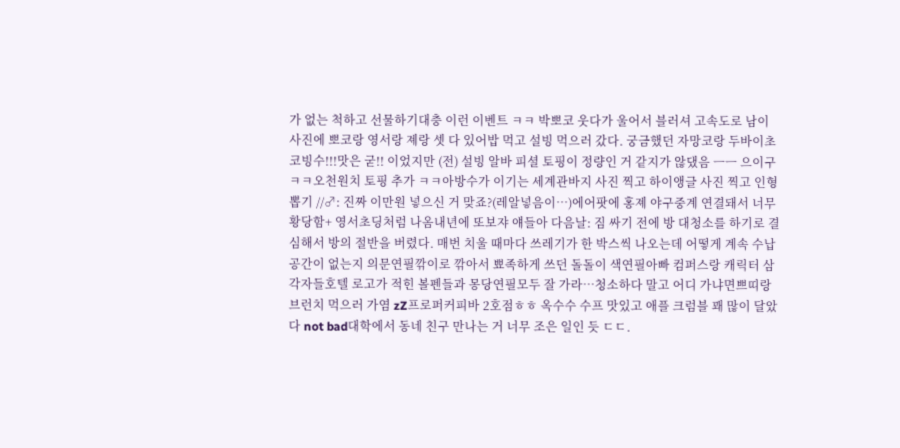가 없는 척하고 선물하기대충 이런 이벤트 ㅋㅋ 박뽀코 웃다가 울어서 블러셔 고속도로 남이 사진에 뽀코랑 영서랑 졔랑 셋 다 있어밥 먹고 설빙 먹으러 갔다. 궁금했던 자망코랑 두바이초코빙수!!!맛은 굳!! 이었지만 (전) 설빙 알바 피셜 토핑이 정량인 거 같지가 않댔음 ㅡㅡ 으이구ㅋㅋ오천원치 토핑 추가 ㅋㅋ아방수가 이기는 세계관바지 사진 찍고 하이앵글 사진 찍고 인형 뽑기 //♂: 진짜 이만원 넣으신 거 맞죠?(레알넣음이…)에어팟에 홍졔 야구중계 연결돼서 너무황당함+ 영서초딩처럼 나옴내년에 또보쟈 얘들아 다음날: 짐 싸기 전에 방 대청소를 하기로 결심해서 방의 절반을 버렸다. 매번 치울 때마다 쓰레기가 한 박스씩 나오는데 어떻게 계속 수납공간이 없는지 의문연필깎이로 깎아서 뾰족하게 쓰던 돌돌이 색연필아빠 컴퍼스랑 캐릭터 삼각자들호텔 로고가 적힌 볼펜들과 몽당연필모두 잘 가라…청소하다 말고 어디 가냐면쁘띠랑 브런치 먹으러 가염 zZ프로퍼커피바 2호점ㅎㅎ 옥수수 수프 맛있고 애플 크럼블 꽤 많이 달았다 not bad대학에서 동네 친구 만나는 거 너무 조은 일인 듯 ㄷㄷ.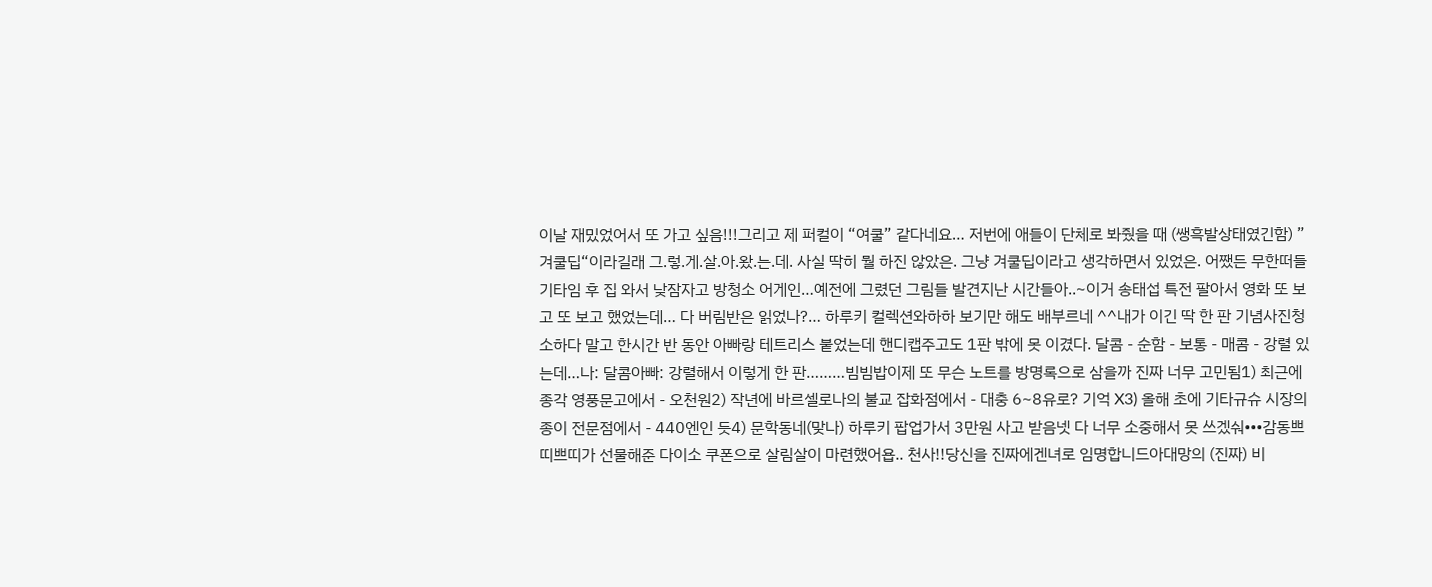이날 재밌었어서 또 가고 싶음!!!그리고 제 퍼컬이 “여쿨” 같다네요… 저번에 애들이 단체로 봐줬을 때 (쌩흑발상태였긴함) ”겨쿨딥“이라길래 그.렇.게.살.아.왔.는.데. 사실 딱히 뭘 하진 않았은. 그냥 겨쿨딥이라고 생각하면서 있었은. 어쨌든 무한떠들기타임 후 집 와서 낮잠자고 방청소 어게인…예전에 그렸던 그림들 발견지난 시간들아..~이거 송태섭 특전 팔아서 영화 또 보고 또 보고 했었는데… 다 버림반은 읽었나?… 하루키 컬렉션와하하 보기만 해도 배부르네 ^^내가 이긴 딱 한 판 기념사진청소하다 말고 한시간 반 동안 아빠랑 테트리스 붙었는데 핸디캡주고도 1판 밖에 못 이겼다. 달콤 - 순함 - 보통 - 매콤 - 강렬 있는데…나: 달콤아빠: 강렬해서 이렇게 한 판………빔빔밥이제 또 무슨 노트를 방명록으로 삼을까 진짜 너무 고민됨1) 최근에 종각 영풍문고에서 - 오천원2) 작년에 바르셀로나의 불교 잡화점에서 - 대충 6~8유로? 기억 X3) 올해 초에 기타규슈 시장의 종이 전문점에서 - 440엔인 듯4) 문학동네(맞나) 하루키 팝업가서 3만원 사고 받음넷 다 너무 소중해서 못 쓰겠숴•••감동쁘띠쁘띠가 선물해준 다이소 쿠폰으로 살림살이 마련했어욥.. 천사!!당신을 진짜에겐녀로 임명합니드아대망의 (진짜) 비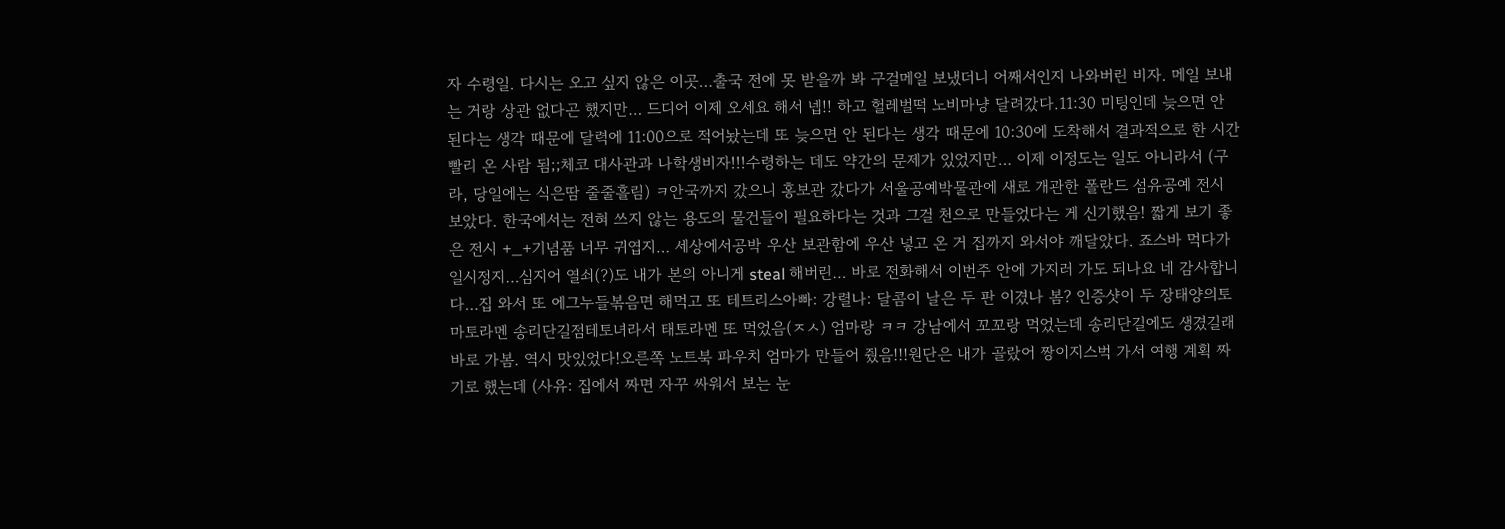자 수령일. 다시는 오고 싶지 않은 이곳…출국 전에 못 받을까 봐 구걸메일 보냈더니 어째서인지 나와버린 비자. 메일 보내는 거랑 상관 없다곤 했지만… 드디어 이제 오세요 해서 넵!! 하고 헐레벌떡 노비마냥 달려갔다.11:30 미팅인데 늦으면 안 된다는 생각 때문에 달력에 11:00으로 적어놨는데 또 늦으면 안 된다는 생각 때문에 10:30에 도착해서 결과적으로 한 시간 빨리 온 사람 됨;;체코 대사관과 나학생비자!!!수령하는 데도 약간의 문제가 있었지만… 이제 이정도는 일도 아니라서 (구라, 당일에는 식은땀 줄줄흘림) ㅋ안국까지 갔으니 홍보관 갔다가 서울공예박물관에 새로 개관한 폴란드 섬유공예 전시 보았다. 한국에서는 전혀 쓰지 않는 용도의 물건들이 필요하다는 것과 그걸 천으로 만들었다는 게 신기했음! 짧게 보기 좋은 전시 +_+기념품 너무 귀엽지… 세상에서공박 우산 보관함에 우산 넣고 온 거 집까지 와서야 깨달았다. 죠스바 먹다가 일시정지…심지어 열쇠(?)도 내가 본의 아니게 steal 해버린… 바로 전화해서 이번주 안에 가지러 가도 되나요 네 감사합니다…집 와서 또 에그누들볶음면 해먹고 또 테트리스아빠: 강렬나: 달콤이 날은 두 판 이겼나 봄? 인증샷이 두 장태양의토마토라멘 송리단길점테토녀라서 태토라멘 또 먹었음(ㅈㅅ) 엄마랑 ㅋㅋ 강남에서 꼬꼬랑 먹었는데 송리단길에도 생겼길래 바로 가봄. 역시 맛있었다!오른쪽 노트북 파우치 엄마가 만들어 줬음!!!원단은 내가 골랐어 짱이지스벅 가서 여행 계획 짜기로 했는데 (사유: 집에서 짜면 자꾸 싸워서 보는 눈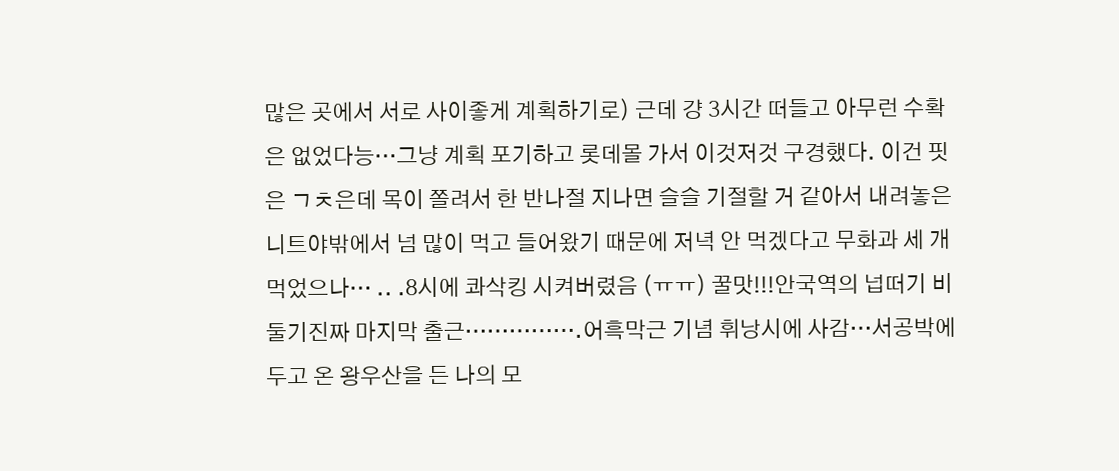많은 곳에서 서로 사이좋게 계획하기로) 근데 걍 3시간 떠들고 아무런 수확은 없었다능…그냥 계획 포기하고 롯데몰 가서 이것저것 구경했다. 이건 핏은 ㄱㅊ은데 목이 쫄려서 한 반나절 지나면 슬슬 기절할 거 같아서 내려놓은 니트야밖에서 넘 많이 먹고 들어왔기 때문에 저녁 안 먹겠다고 무화과 세 개 먹었으나… .. .8시에 콰삭킹 시켜버렸음 (ㅠㅠ) 꿀맛!!!안국역의 넙떠기 비둘기진짜 마지막 출근…………….어흑막근 기념 휘낭시에 사감…서공박에 두고 온 왕우산을 든 나의 모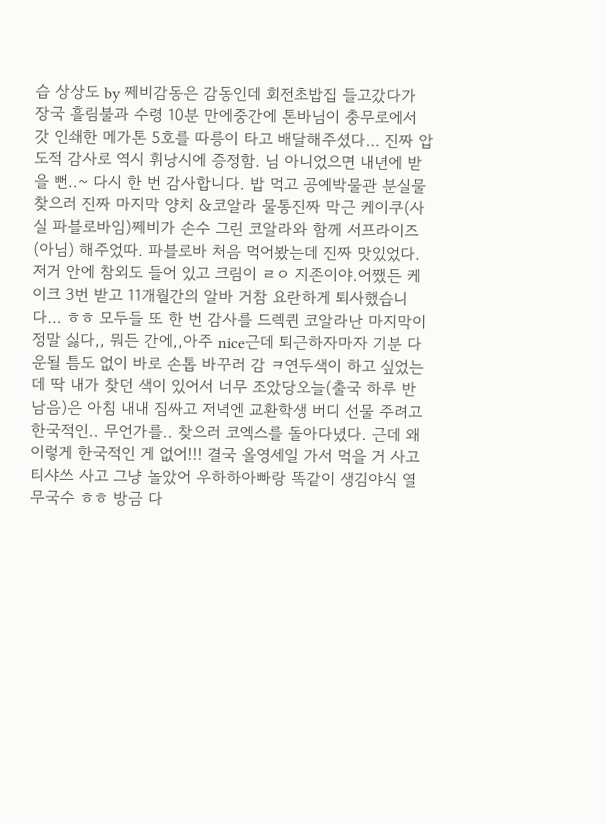습 상상도 by 쩨비감동은 감동인데 회전초밥집 들고갔다가 장국 흘림불과 수령 10분 만에중간에 톤바님이 충무로에서 갓 인쇄한 메가톤 5호를 따릉이 타고 배달해주셨다… 진짜 압도적 감사로 역시 휘낭시에 증정함. 님 아니었으면 내년에 받을 뻔..~ 다시 한 번 감사합니다. 밥 먹고 공예박물관 분실물 찾으러 진짜 마지막 양치 &코알라 물통진짜 막근 케이쿠(사실 파블로바임)쩨비가 손수 그린 코알라와 함께 서프라이즈(아님) 해주었따. 파블로바 처음 먹어봤는데 진짜 맛있었다. 저거 안에 참외도 들어 있고 크림이 ㄹㅇ 지존이야.어쨌든 케이크 3번 받고 11개월간의 알바 거참 요란하게 퇴사했습니다… ㅎㅎ 모두들 또 한 번 감사를 드렉퀸 코알라난 마지막이 정말 싫다,, 뭐든 간에,,아주 nice근데 퇴근하자마자 기분 다운될 틈도 없이 바로 손톱 바꾸러 감 ㅋ연두색이 하고 싶었는데 딱 내가 찾던 색이 있어서 너무 조았당오늘(출국 하루 반 남음)은 아침 내내 짐싸고 저녁엔 교환학생 버디 선물 주려고 한국적인.. 무언가를.. 찾으러 코엑스를 돌아다녔다. 근데 왜 이렇게 한국적인 게 없어!!! 결국 올영세일 가서 먹을 거 사고 티샤쓰 사고 그냥 놀았어 우하하아빠랑 똑같이 생김야식 열무국수 ㅎㅎ 방금 다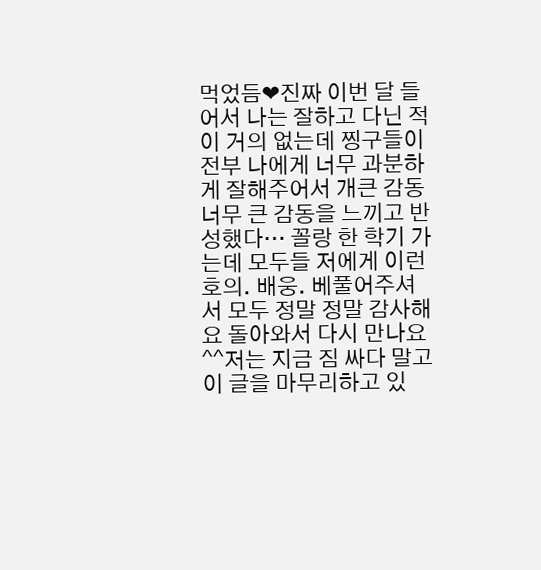먹었듬❤진짜 이번 달 들어서 나는 잘하고 다닌 적이 거의 없는데 찡구들이 전부 나에게 너무 과분하게 잘해주어서 개큰 감동 너무 큰 감동을 느끼고 반성했다… 꼴랑 한 학기 가는데 모두들 저에게 이런 호의. 배웅. 베풀어주셔서 모두 정말 정말 감사해요 돌아와서 다시 만나요 ^^저는 지금 짐 싸다 말고 이 글을 마무리하고 있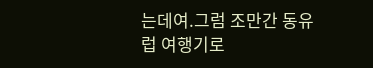는데여.그럼 조만간 동유럽 여행기로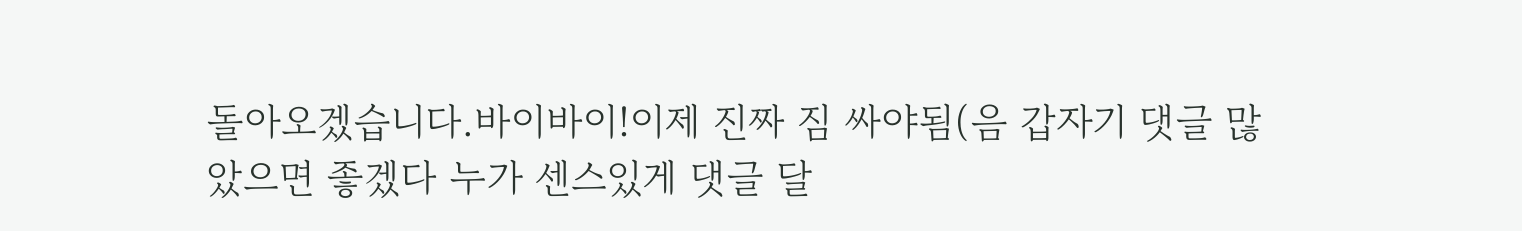돌아오겠습니다.바이바이!이제 진짜 짐 싸야됨(음 갑자기 댓글 많았으면 좋겠다 누가 센스있게 댓글 달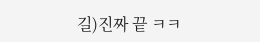길)진짜 끝 ㅋㅋ